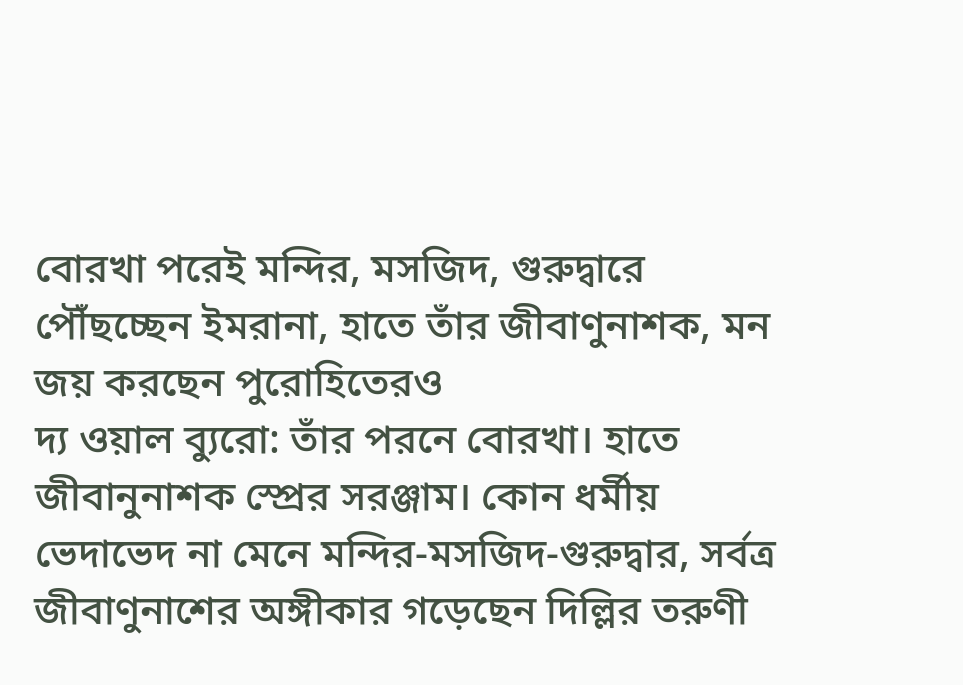বোরখা পরেই মন্দির, মসজিদ, গুরুদ্বারে পৌঁছচ্ছেন ইমরানা, হাতে তাঁর জীবাণুনাশক, মন জয় করছেন পুরোহিতেরও
দ্য ওয়াল ব্যুরো: তাঁর পরনে বোরখা। হাতে জীবানুনাশক স্প্রের সরঞ্জাম। কোন ধর্মীয় ভেদাভেদ না মেনে মন্দির-মসজিদ-গুরুদ্বার, সর্বত্র জীবাণুনাশের অঙ্গীকার গড়েছেন দিল্লির তরুণী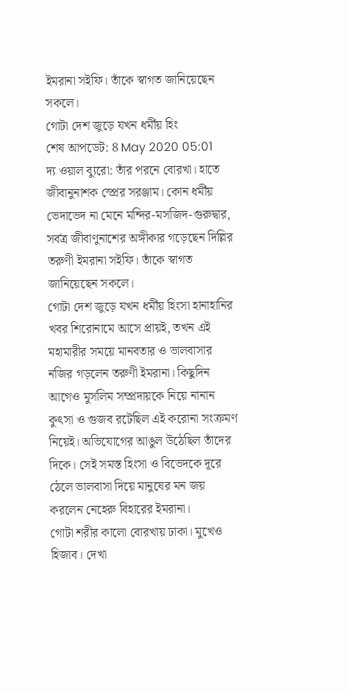ইমরানা সইফি। তাঁকে স্বাগত জানিয়েছেন সকলে।
গোটা দেশ জুড়ে যখন ধর্মীয় হিং
শেষ আপডেট: 8 May 2020 05:01
দ্য ওয়াল ব্যুরো: তাঁর পরনে বোরখা। হাতে জীবানুনাশক স্প্রের সরঞ্জাম। কোন ধর্মীয় ভেদাভেদ না মেনে মন্দির-মসজিদ-গুরুদ্বার, সর্বত্র জীবাণুনাশের অঙ্গীকার গড়েছেন দিল্লির তরুণী ইমরানা সইফি। তাঁকে স্বাগত জানিয়েছেন সকলে।
গোটা দেশ জুড়ে যখন ধর্মীয় হিংসা হানাহানির খবর শিরোনামে আসে প্রায়ই, তখন এই মহামারীর সময়ে মানবতার ও ভালবাসার নজির গড়লেন তরুণী ইমরানা। কিছুদিন আগেও মুসলিম সম্প্রদায়কে নিয়ে নানান কুৎসা ও গুজব রটেছিল এই করোনা সংক্রমণ নিয়েই। অভিযোগের আঙুল উঠেছিল তাঁদের দিকে। সেই সমস্ত হিংসা ও বিভেদকে দূরে ঠেলে ভালবাসা দিয়ে মানুষের মন জয় করলেন নেহেরু বিহারের ইমরানা।
গোটা শরীর কালো বোরখায় ঢাকা। মুখেও হিজাব। দেখা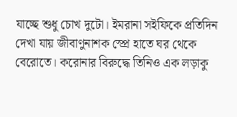যাচ্ছে শুধু চোখ দুটো। ইমরানা সইফিকে প্রতিদিন দেখা যায় জীবাণুনাশক স্প্রে হাতে ঘর থেকে বেরোতে। করোনার বিরুদ্ধে তিনিও এক লড়াকু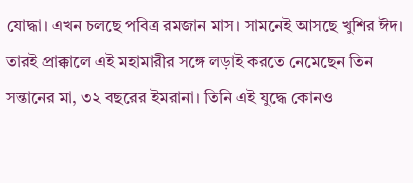যোদ্ধা। এখন চলছে পবিত্র রমজান মাস। সামনেই আসছে খুশির ঈদ। তারই প্রাক্কালে এই মহামারীর সঙ্গে লড়াই করতে নেমেছেন তিন সন্তানের মা, ৩২ বছরের ইমরানা। তিনি এই যুদ্ধে কোনও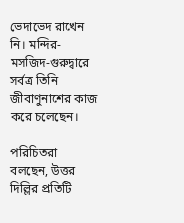ভেদাভেদ রাখেন নি। মন্দির-মসজিদ-গুরুদ্বারে সর্বত্র তিনি জীবাণুনাশের কাজ করে চলেছেন।

পরিচিতরা বলছেন, উত্তর দিল্লির প্রতিটি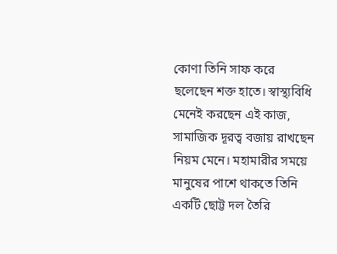কোণা তিনি সাফ করে ছলেছেন শক্ত হাতে। স্বাস্থ্যবিধি মেনেই করছেন এই কাজ, সামাজিক দূরত্ব বজায় রাখছেন নিয়ম মেনে। মহামারীর সময়ে মানুষের পাশে থাকতে তিনি একটি ছোট্ট দল তৈরি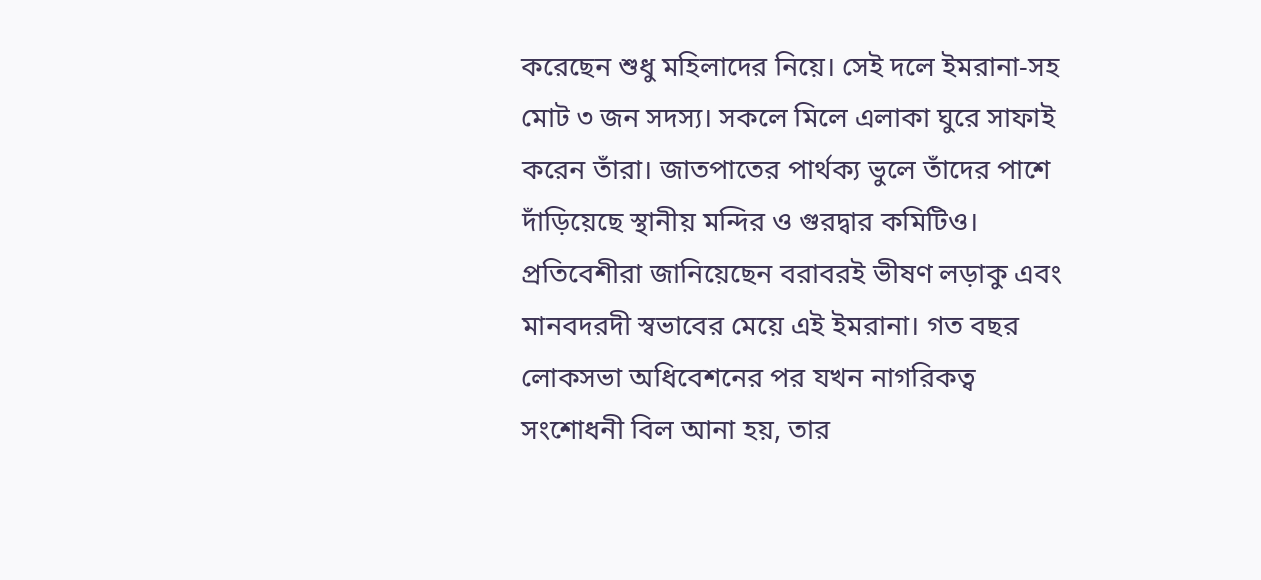করেছেন শুধু মহিলাদের নিয়ে। সেই দলে ইমরানা-সহ মোট ৩ জন সদস্য। সকলে মিলে এলাকা ঘুরে সাফাই করেন তাঁরা। জাতপাতের পার্থক্য ভুলে তাঁদের পাশে দাঁড়িয়েছে স্থানীয় মন্দির ও গুরদ্বার কমিটিও।
প্রতিবেশীরা জানিয়েছেন বরাবরই ভীষণ লড়াকু এবং মানবদরদী স্বভাবের মেয়ে এই ইমরানা। গত বছর লোকসভা অধিবেশনের পর যখন নাগরিকত্ব সংশোধনী বিল আনা হয়, তার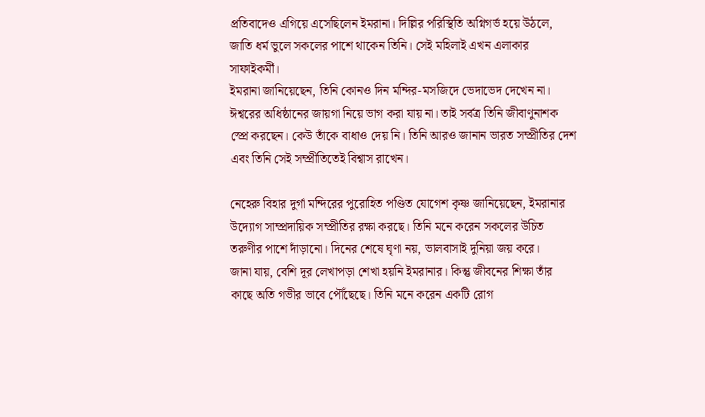প্রতিবাদেও এগিয়ে এসেছিলেন ইমরানা। দিল্লির পরিস্থিতি অগ্নিগর্ভ হয়ে উঠলে, জাতি ধর্ম ভুলে সকলের পাশে থাকেন তিনি। সেই মহিলাই এখন এলাকার সাফাইকর্মী।
ইমরানা জানিয়েছেন, তিনি কোনও দিন মন্দির-মসজিদে ভেদাভেদ দেখেন না। ঈশ্বরের অধিষ্ঠানের জায়গা নিয়ে ভাগ করা যায় না। তাই সর্বত্র তিনি জীবাণুনাশক স্প্রে করছেন। কেউ তাঁকে বাধাও দেয় নি। তিনি আরও জানান ভারত সম্প্রীতির দেশ এবং তিনি সেই সম্প্রীতিতেই বিশ্বাস রাখেন।

নেহেরু বিহার দুর্গা মন্দিরের পুরোহিত পণ্ডিত যোগেশ কৃষ্ণ জানিয়েছেন, ইমরানার উদ্যোগ সাম্প্রদায়িক সম্প্রীতির রক্ষা করছে। তিনি মনে করেন সকলের উচিত তরুণীর পাশে দাঁড়ানো। দিনের শেষে ঘৃণা নয়, ভালবাসাই দুনিয়া জয় করে।
জানা যায়, বেশি দূর লেখাপড়া শেখা হয়নি ইমরানার। কিন্তু জীবনের শিক্ষা তাঁর কাছে অতি গভীর ভাবে পৌঁছেছে। তিনি মনে করেন একটি রোগ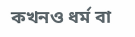কখনও ধর্ম বা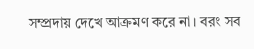সম্প্রদায় দেখে আক্রমণ করে না। বরং সব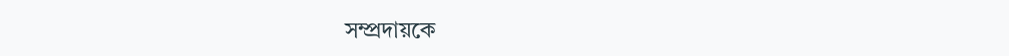সম্প্রদায়কে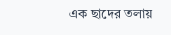এক ছাদের তলায়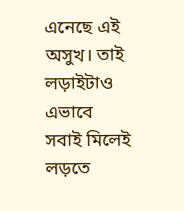এনেছে এই অসুখ। তাই লড়াইটাও এভাবে সবাই মিলেই লড়তে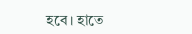হবে। হাতে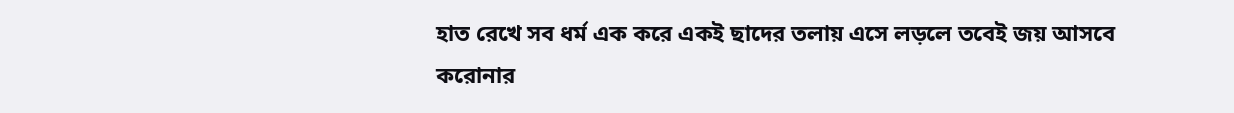হাত রেখে সব ধর্ম এক করে একই ছাদের তলায় এসে লড়লে তবেই জয় আসবে করোনার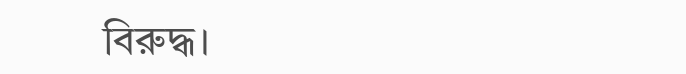বিরুদ্ধ।